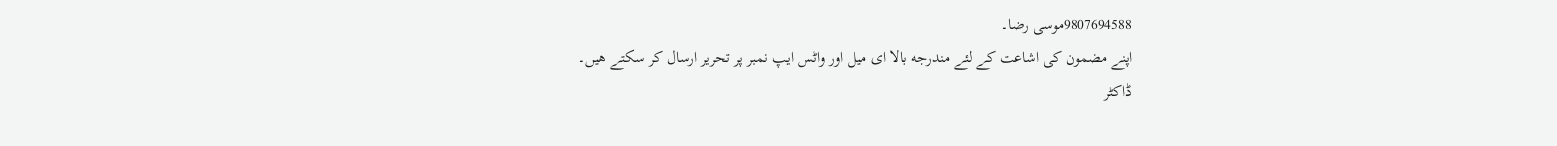9807694588موسی رضا۔
اپنے مضمون كی اشاعت كے لئے مندرجه بالا ای میل اور واٹس ایپ نمبر پر تحریر ارسال كر سكتے هیں۔
ڈاکٹر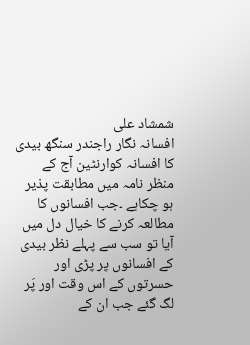شمشاد علی
افسانہ نگار راجندر سنگھ بیدی کا افسانہ کوارنٹین آج کے منظر نامہ میں مطابقت پذیر ہو چکاہے ۔جب افسانوں کا مطالعہ کرنے کا خیال دل میں آیا تو سب سے پہلے نظر بیدی کے افسانوں پر پڑی اور حسرتوں کے اس وقت اور پَر لگ گئے جب ان کے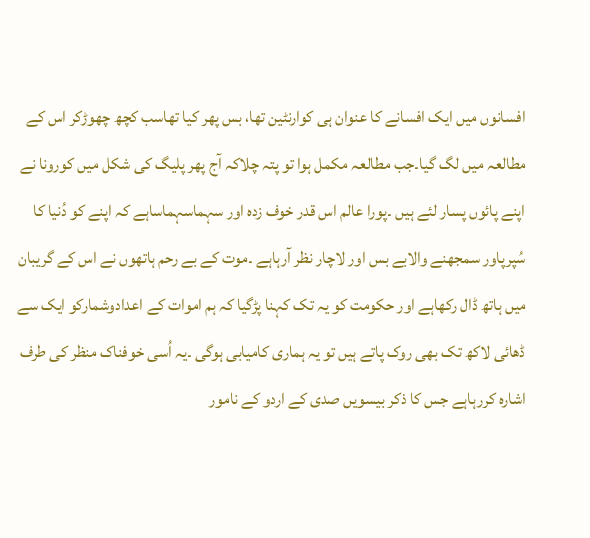افسانوں میں ایک افسانے کا عنوان ہی کوارنٹین تھا، بس پھر کیا تھاسب کچھ چھوڑکر اس کے مطالعہ میں لگ گیا۔جب مطالعہ مکمل ہوا تو پتہ چلاکہ آج پھر پلیگ کی شکل میں کورونا نے اپنے پائوں پسار لئے ہیں ۔پورا عالم اس قدر خوف زدہ اور سہماسہماساہے کہ اپنے کو دُنیا کا سُپرپاور سمجھنے والابے بس اور لاچار نظر آرہاہے ۔موت کے بے رحم ہاتھوں نے اس کے گریبان میں ہاتھ ڈال رکھاہے اور حکومت کو یہ تک کہنا پڑگیا کہ ہم اموات کے اعدادوشمارکو ایک سے ڈھائی لاکھ تک بھی روک پاتے ہیں تو یہ ہماری کامیابی ہوگی ۔یہ اُسی خوفناک منظر کی طرف اشارہ کررہاہے جس کا ذکر بیسویں صدی کے اردو کے نامور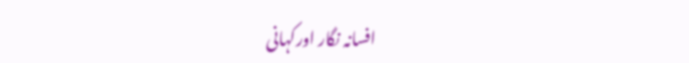افسانہ نگار اورکہانی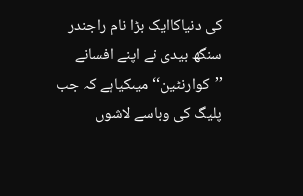کی دنیاکاایک بڑا نام راجندر سنگھ بیدی نے اپنے افسانے ’’کوارنٹین‘‘ میںکیاہے کہ جب پلیگ کی وباسے لاشوں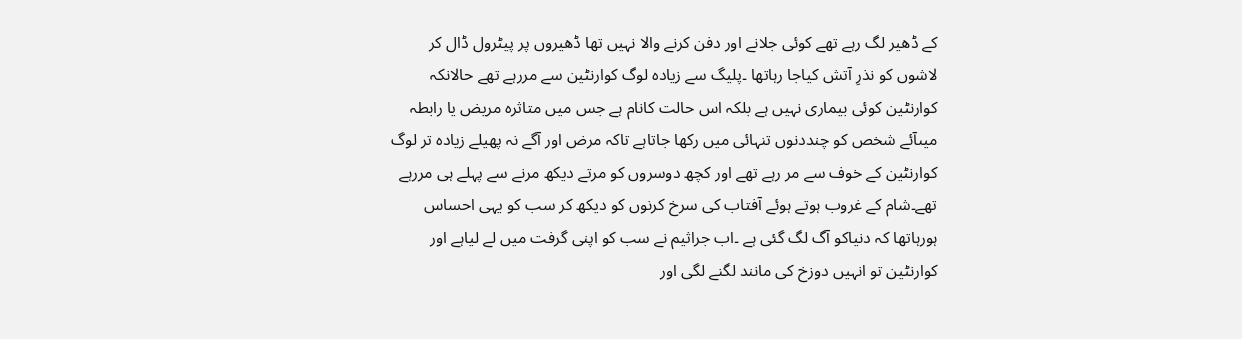کے ڈھیر لگ رہے تھے کوئی جلانے اور دفن کرنے والا نہیں تھا ڈھیروں پر پیٹرول ڈال کر لاشوں کو نذرِ آتش کیاجا رہاتھا ۔پلیگ سے زیادہ لوگ کوارنٹین سے مررہے تھے حالانکہ کوارنٹین کوئی بیماری نہیں ہے بلکہ اس حالت کانام ہے جس میں متاثرہ مریض یا رابطہ میںآئے شخص کو چنددنوں تنہائی میں رکھا جاتاہے تاکہ مرض اور آگے نہ پھیلے زیادہ تر لوگ کوارنٹین کے خوف سے مر رہے تھے اور کچھ دوسروں کو مرتے دیکھ مرنے سے پہلے ہی مررہے تھے۔شام کے غروب ہوتے ہوئے آفتاب کی سرخ کرنوں کو دیکھ کر سب کو یہی احساس ہورہاتھا کہ دنیاکو آگ لگ گئی ہے ۔اب جراثیم نے سب کو اپنی گرفت میں لے لیاہے اور کوارنٹین تو انہیں دوزخ کی مانند لگنے لگی اور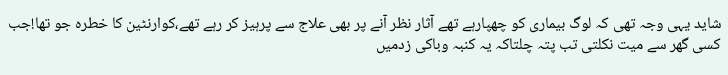شاید یہی وجہ تھی کہ لوگ بیماری کو چھپارہے تھے آثار نظر آنے پر بھی علاج سے پرہیز کر رہے تھے،کوارنٹین کا خطرہ جو تھا!جب کسی گھر سے میت نکلتی تب پتہ چلتاکہ یہ کنبہ وباکی زدمیں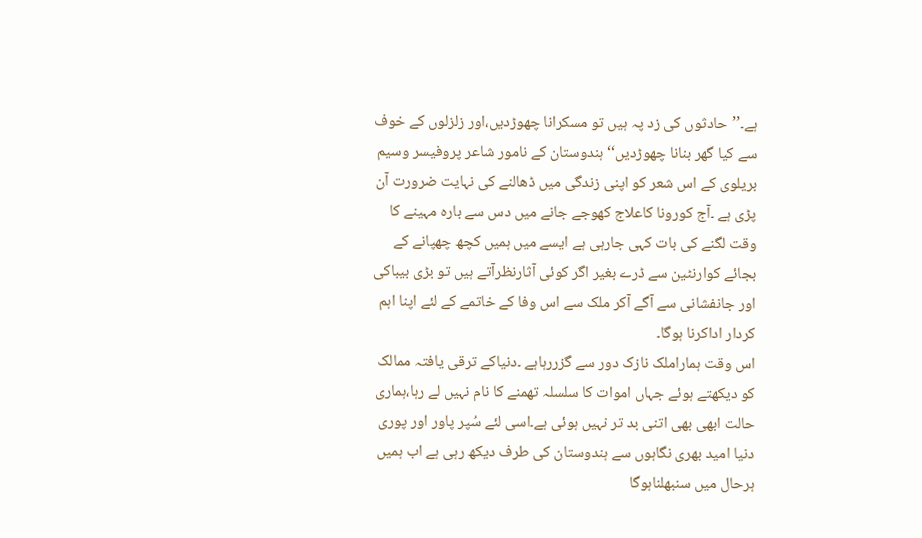ہے۔’’حادثوں کی زد پہ ہیں تو مسکرانا چھوڑدیں،اور زلزلوں کے خوف سے کیا گھر بنانا چھوڑدیں‘‘ہندوستان کے نامور شاعر پروفیسر وسیم بریلوی کے اس شعر کو اپنی زندگی میں ڈھالنے کی نہایت ضرورت آن پڑی ہے ۔آج کورونا کاعلاج کھوجے جانے میں دس سے بارہ مہینے کا وقت لگنے کی بات کہی جارہی ہے ایسے میں ہمیں کچھ چھپانے کے بجائے کوارنٹین سے ڈرے بغیر اگر کوئی آثارنظرآتے ہیں تو بڑی بیباکی اور جانفشانی سے آگے آکر ملک سے اس وفا کے خاتمے کے لئے اپنا اہم کردار اداکرنا ہوگا۔
اس وقت ہماراملک نازک دور سے گزررہاہے ۔دنیاکے ترقی یافتہ ممالک کو دیکھتے ہوئے جہاں اموات کا سلسلہ تھمنے کا نام نہیں لے رہا،ہماری حالت ابھی بھی اتنی بد تر نہیں ہوئی ہے۔اسی لئے سُپر پاور اور پوری دنیا امید بھری نگاہوں سے ہندوستان کی طرف دیکھ رہی ہے اب ہمیں ہرحال میں سنبھلناہوگا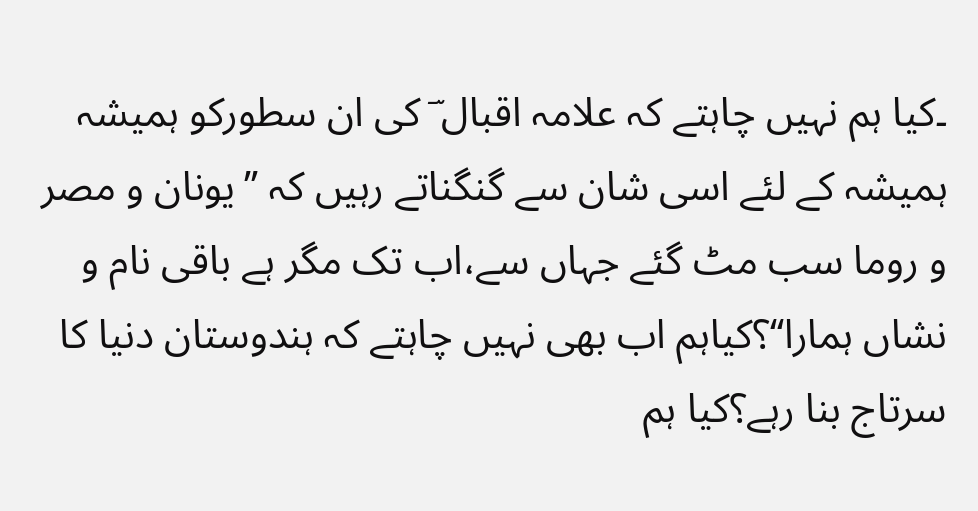۔کیا ہم نہیں چاہتے کہ علامہ اقبال ؔ کی ان سطورکو ہمیشہ ہمیشہ کے لئے اسی شان سے گنگناتے رہیں کہ ’’یونان و مصر و روما سب مٹ گئے جہاں سے،اب تک مگر ہے باقی نام و نشاں ہمارا‘‘؟کیاہم اب بھی نہیں چاہتے کہ ہندوستان دنیا کا سرتاج بنا رہے؟کیا ہم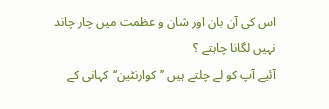اس کی آن بان اور شان و عظمت میں چار چاند نہیں لگانا چاہتے ؟
آئیے آپ کو لے چلتے ہیں ’’کوارنٹین‘‘کہانی کے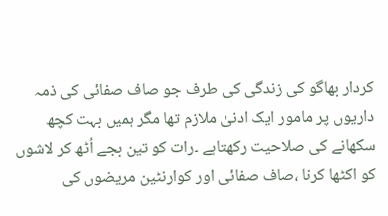کردار بھاگو کی زندگی کی طرف جو صاف صفائی کی ذمہ داریوں پر مامور ایک ادنیٰ ملازم تھا مگر ہمیں بہت کچھ سکھانے کی صلاحیت رکھتاہے ۔رات کو تین بجے اُٹھ کر لاشوں کو اکٹھا کرنا ،صاف صفائی اور کوارنٹین مریضوں کی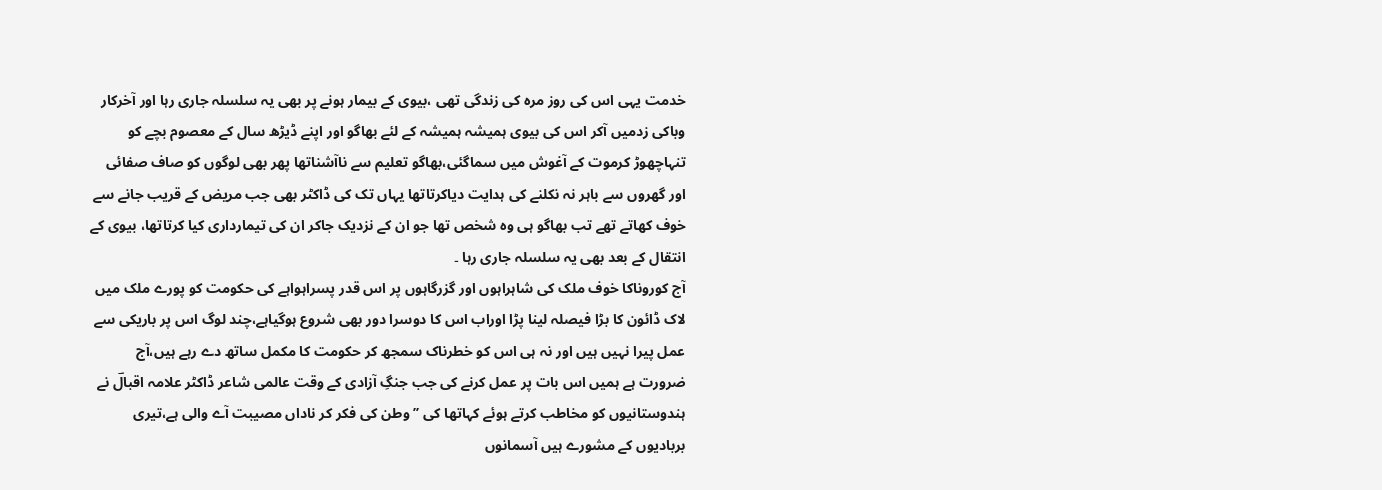خدمت یہی اس کی روز مرہ کی زندگی تھی ،بیوی کے بیمار ہونے پر بھی یہ سلسلہ جاری رہا اور آخرکار وباکی زدمیں آکر اس کی بیوی ہمیشہ ہمیشہ کے لئے بھاگو اور اپنے ڈیڑھ سال کے معصوم بچے کو تنہاچھوڑ کرموت کے آغوش میں سماگئی،بھاگو تعلیم سے ناآشناتھا پھر بھی لوگوں کو صاف صفائی اور گھروں سے باہر نہ نکلنے کی ہدایت دیاکرتاتھا یہاں تک کی ڈاکٹر بھی جب مریض کے قریب جانے سے خوف کھاتے تھے تب بھاگو ہی وہ شخص تھا جو ان کے نزدیک جاکر ان کی تیمارداری کیا کرتاتھا، بیوی کے انتقال کے بعد بھی یہ سلسلہ جاری رہا ۔
آج کوروناکا خوف ملک کی شاہراہوں اور گزرگاہوں پر اس قدر پسراہواہے کی حکومت کو پورے ملک میں لاک ڈائون کا بڑا فیصلہ لینا پڑا اوراب اس کا دوسرا دور بھی شروع ہوگیاہے،چند لوگ اس پر باریکی سے عمل پیرا نہیں ہیں اور نہ ہی اس کو خطرناک سمجھ کر حکومت کا مکمل ساتھ دے رہے ہیں،آج ضرورت ہے ہمیں اس بات پر عمل کرنے کی جب جنگِ آزادی کے وقت عالمی شاعر ڈاکٹر علامہ اقبالؔ نے ہندوستانیوں کو مخاطب کرتے ہوئے کہاتھا کی ’’وطن کی فکر کر ناداں مصیبت آے والی ہے،تیری بربادیوں کے مشورے ہیں آسمانوں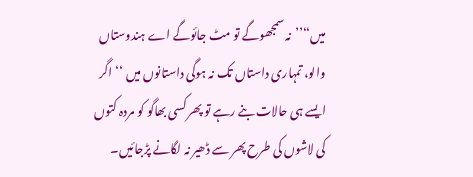میں‘‘’’نہ سمجھوگے تو مٹ جائوگے اے ہندوستاں والو، تمہاری داستاں تک نہ ہوگی داستانوں میں ‘‘اگر ایسے ہی حالات بنے رہے تو پھر کسی بھاگو کو مردہ کتوں کی لاشوں کی طرح پھر سے ڈھیر نہ لگانے پڑجائیں۔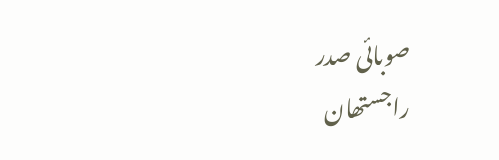صوبائی صدر
راجستھان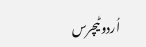اُردو ٹیچرس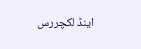اینڈ لکچررس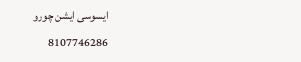ایسوسی ایشن چورو
8107746286